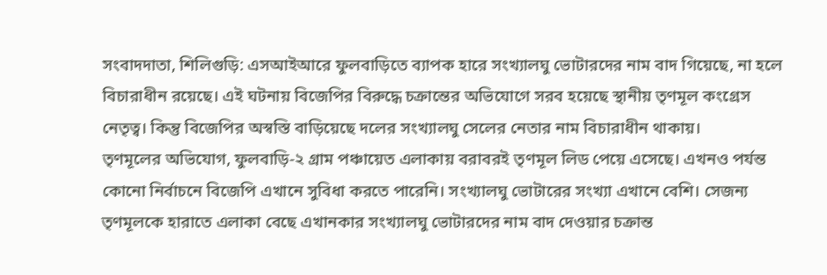সংবাদদাতা, শিলিগুড়ি: এসআইআরে ফুলবাড়িতে ব্যাপক হারে সংখ্যালঘু ভোটারদের নাম বাদ গিয়েছে, না হলে বিচারাধীন রয়েছে। এই ঘটনায় বিজেপির বিরুদ্ধে চক্রান্তের অভিযোগে সরব হয়েছে স্থানীয় তৃণমূল কংগ্রেস নেতৃত্ব। কিন্তু বিজেপির অস্বস্তি বাড়িয়েছে দলের সংখ্যালঘু সেলের নেতার নাম বিচারাধীন থাকায়।
তৃণমূলের অভিযোগ, ফুলবাড়ি-২ গ্রাম পঞ্চায়েত এলাকায় বরাবরই তৃণমূল লিড পেয়ে এসেছে। এখনও পর্যন্ত কোনো নির্বাচনে বিজেপি এখানে সুবিধা করতে পারেনি। সংখ্যালঘু ভোটারের সংখ্যা এখানে বেশি। সেজন্য তৃণমূলকে হারাতে এলাকা বেছে এখানকার সংখ্যালঘু ভোটারদের নাম বাদ দেওয়ার চক্রান্ত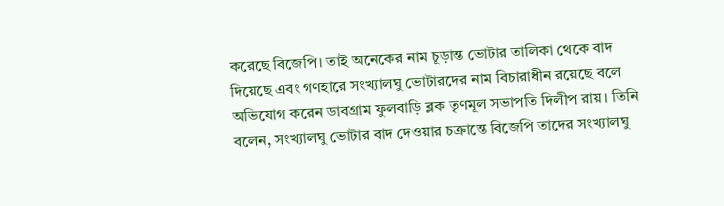করেছে বিজেপি। তাই অনেকের নাম চূড়ান্ত ভোটার তালিকা থেকে বাদ দিয়েছে এবং গণহারে সংখ্যালঘু ভোটারদের নাম বিচারাধীন রয়েছে বলে অভিযোগ করেন ডাবগ্রাম ফুলবাড়ি ব্লক তৃণমূল সভাপতি দিলীপ রায়। তিনি বলেন, সংখ্যালঘু ভোটার বাদ দেওয়ার চক্রান্তে বিজেপি তাদের সংখ্যালঘু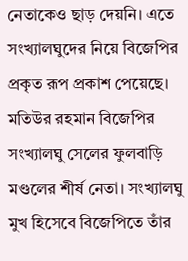নেতাকেও ছাড় দেয়নি। এতে সংখ্যালঘুদের নিয়ে বিজেপির প্রকৃত রূপ প্রকাশ পেয়েছে।
মতিউর রহমান বিজেপির সংখ্যালঘু সেলের ফুলবাড়ি মণ্ডলের শীর্ষ নেতা। সংখ্যালঘু মুখ হিসেবে বিজেপিতে তাঁর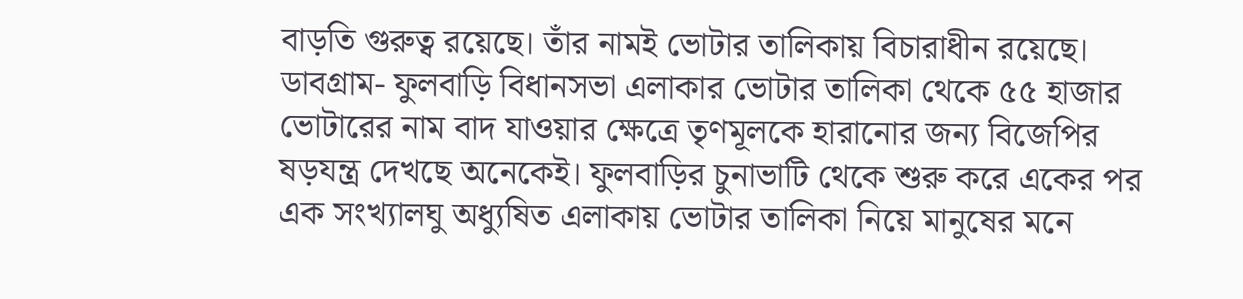বাড়তি গুরুত্ব রয়েছে। তাঁর নামই ভোটার তালিকায় বিচারাধীন রয়েছে। ডাবগ্রাম- ফুলবাড়ি বিধানসভা এলাকার ভোটার তালিকা থেকে ৫৫ হাজার ভোটারের নাম বাদ যাওয়ার ক্ষেত্রে তৃণমূলকে হারানোর জন্য বিজেপির ষড়যন্ত্র দেখছে অনেকেই। ফুলবাড়ির চুনাভাটি থেকে শুরু করে একের পর এক সংখ্যালঘু অধ্যুষিত এলাকায় ভোটার তালিকা নিয়ে মানুষের মনে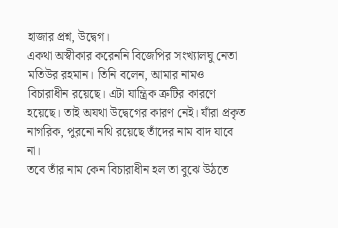হাজার প্রশ্ন, উদ্বেগ।
একথা অস্বীকার করেননি বিজেপির সংখ্যালঘু নেতা মতিউর রহমান। তিনি বলেন, আমার নামও বিচারাধীন রয়েছে। এটা যান্ত্রিক ত্রুটির কারণে হয়েছে। তাই অযথা উদ্বেগের কারণ নেই। যাঁরা প্রকৃত নাগরিক, পুরনো নথি রয়েছে তাঁদের নাম বাদ যাবে না।
তবে তাঁর নাম কেন বিচারাধীন হল তা বুঝে উঠতে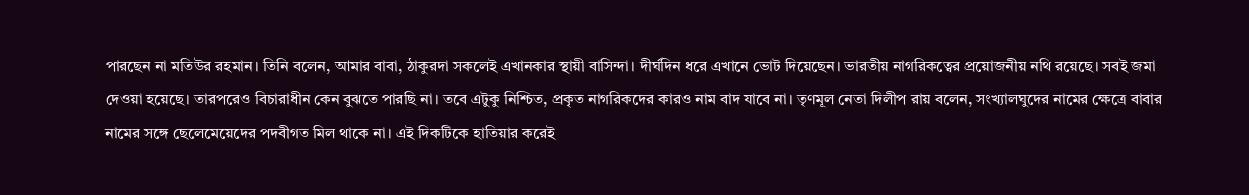পারছেন না মতিউর রহমান। তিনি বলেন, আমার বাবা, ঠাকুরদা সকলেই এখানকার স্থায়ী বাসিন্দা। দীর্ঘদিন ধরে এখানে ভোট দিয়েছেন। ভারতীয় নাগরিকত্বের প্রয়োজনীয় নথি রয়েছে। সবই জমা দেওয়া হয়েছে। তারপরেও বিচারাধীন কেন বুঝতে পারছি না। তবে এটুকু নিশ্চিত, প্রকৃত নাগরিকদের কারও নাম বাদ যাবে না। তৃণমূল নেতা দিলীপ রায় বলেন, সংখ্যালঘুদের নামের ক্ষেত্রে বাবার নামের সঙ্গে ছেলেমেয়েদের পদবীগত মিল থাকে না। এই দিকটিকে হাতিয়ার করেই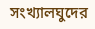সংখ্যালঘুদের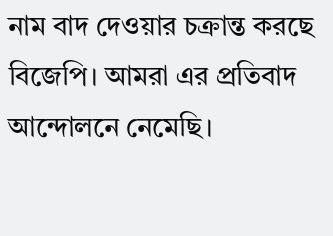নাম বাদ দেওয়ার চক্রান্ত করছে বিজেপি। আমরা এর প্রতিবাদ আন্দোলনে নেমেছি।